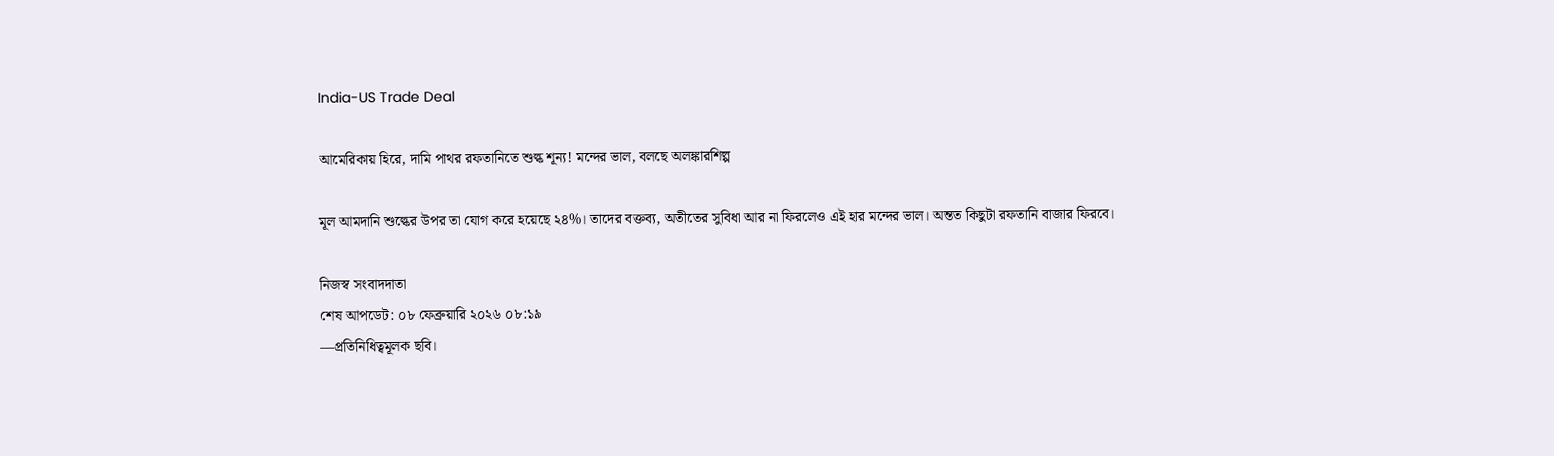India-US Trade Deal

আমেরিকায় হিরে, দামি পাথর রফতানিতে শুল্ক শূন্য! মন্দের ভাল, বলছে অলঙ্কারশিল্প

মূল আমদানি শুল্কের উপর তা যোগ করে হয়েছে ২৪%। তাদের বক্তব্য, অতীতের সুবিধা আর না ফিরলেও এই হার মন্দের ভাল। অন্তত কিছুটা রফতানি বাজার ফিরবে।

নিজস্ব সংবাদদাতা
শেষ আপডেট: ০৮ ফেব্রুয়ারি ২০২৬ ০৮:১৯
—প্রতিনিধিত্বমূলক ছবি।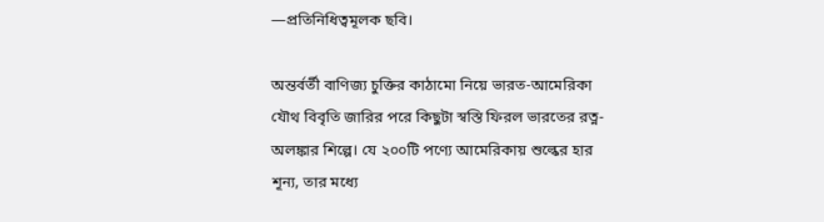—প্রতিনিধিত্বমূলক ছবি।

অন্তর্বর্তী বাণিজ্য চুক্তির কাঠামো নিয়ে ভারত-আমেরিকা যৌথ বিবৃতি জারির পরে কিছুটা স্বস্তি ফিরল ভারতের রত্ন-অলঙ্কার শিল্পে। যে ২০০টি পণ্যে আমেরিকায় শুল্কের হার শূন্য, তার মধ্যে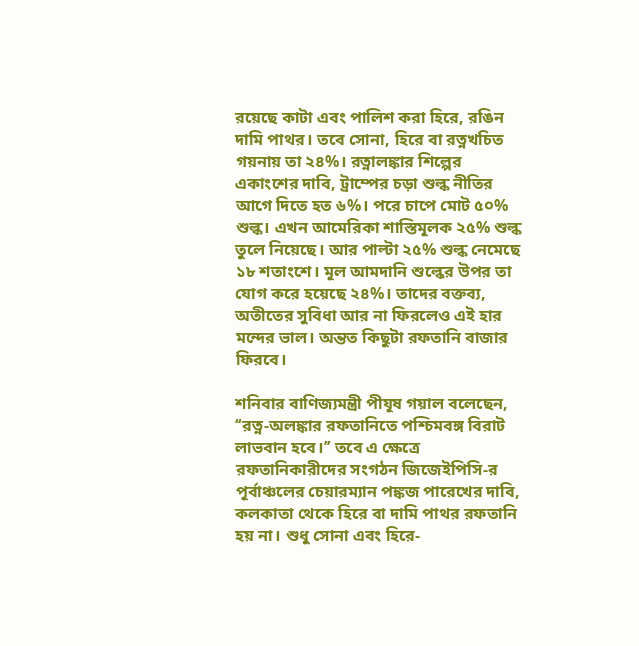রয়েছে কাটা এবং পালিশ করা হিরে, রঙিন দামি পাথর। তবে সোনা, হিরে বা রত্নখচিত গয়নায় তা ২৪%। রত্নালঙ্কার শিল্পের একাংশের দাবি, ট্রাম্পের চড়া শুল্ক নীতির আগে দিতে হত ৬%। পরে চাপে মোট ৫০% শুল্ক। এখন আমেরিকা শাস্তিমূলক ২৫% শুল্ক তুলে নিয়েছে। আর পাল্টা ২৫% শুল্ক নেমেছে ১৮ শতাংশে। মূল আমদানি শুল্কের উপর তা যোগ করে হয়েছে ২৪%। তাদের বক্তব্য, অতীতের সুবিধা আর না ফিরলেও এই হার মন্দের ভাল। অন্তত কিছুটা রফতানি বাজার ফিরবে।

শনিবার বাণিজ্যমন্ত্রী পীযূষ গয়াল বলেছেন, ‘‘রত্ন-অলঙ্কার রফতানিতে পশ্চিমবঙ্গ বিরাট লাভবান হবে।’’ তবে এ ক্ষেত্রে রফতানিকারীদের সংগঠন জিজেইপিসি-র পূর্বাঞ্চলের চেয়ারম্যান পঙ্কজ পারেখের দাবি, কলকাতা থেকে হিরে বা দামি পাথর রফতানি হয় না। শুধু সোনা এবং হিরে-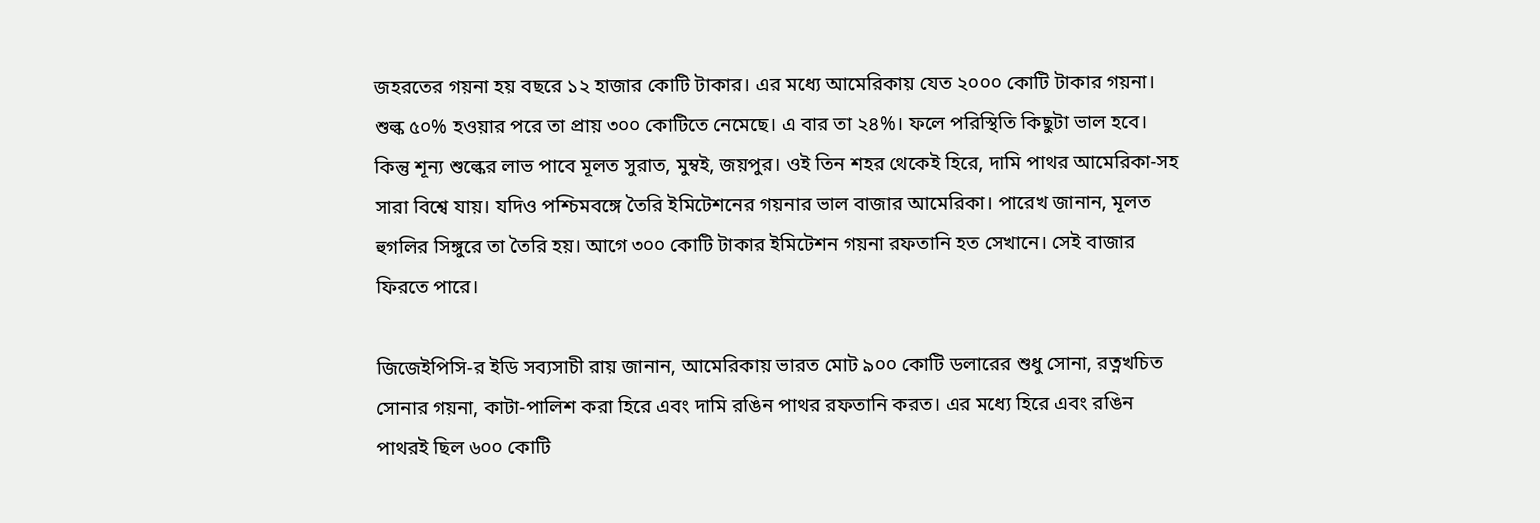জহরতের গয়না হয় বছরে ১২ হাজার কোটি টাকার। এর মধ্যে আমেরিকায় যেত ২০০০ কোটি টাকার গয়না। শুল্ক ৫০% হওয়ার পরে তা প্রায় ৩০০ কোটিতে নেমেছে। এ বার তা ২৪%। ফলে পরিস্থিতি কিছুটা ভাল হবে। কিন্তু শূন্য শুল্কের লাভ পাবে মূলত সুরাত, মুম্বই, জয়পুর। ওই তিন শহর থেকেই হিরে, দামি পাথর আমেরিকা-সহ সারা বিশ্বে যায়। যদিও পশ্চিমবঙ্গে তৈরি ইমিটেশনের গয়নার ভাল বাজার আমেরিকা। পারেখ জানান, মূলত হুগলির সিঙ্গুরে তা তৈরি হয়। আগে ৩০০ কোটি টাকার ইমিটেশন গয়না রফতানি হত সেখানে। সেই বাজার ফিরতে পারে।

জিজেইপিসি-র ইডি সব্যসাচী রায় জানান, আমেরিকায় ভারত মোট ৯০০ কোটি ডলারের শুধু সোনা, রত্নখচিত সোনার গয়না, কাটা-পালিশ করা হিরে এবং দামি রঙিন পাথর রফতানি করত। এর মধ্যে হিরে এবং রঙিন পাথরই ছিল ৬০০ কোটি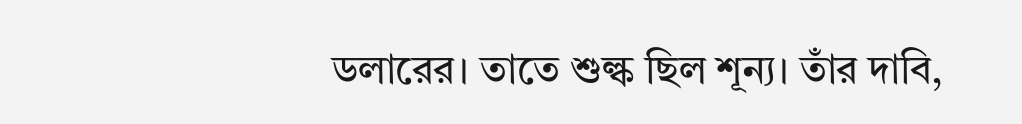ডলারের। তাতে শুল্ক ছিল শূন্য। তাঁর দাবি,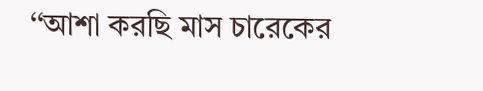‘‘আশা করছি মাস চারেকের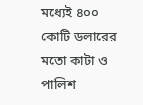মধ্যেই ৪০০ কোটি ডলারের মতো কাটা ও পালিশ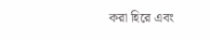করা হিরে এবং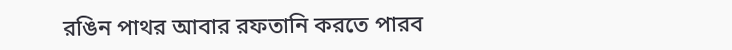রঙিন পাথর আবার রফতানি করতে পারব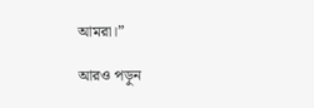আমরা।’’

আরও পড়ুন